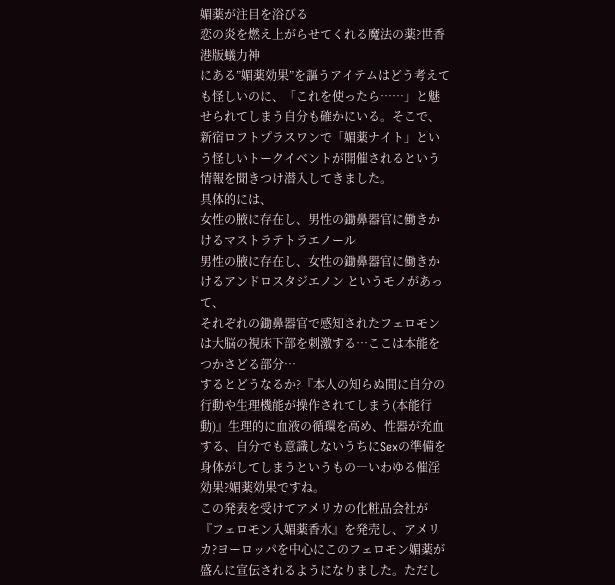媚薬が注目を浴びる
恋の炎を燃え上がらせてくれる魔法の薬?世香港版蟻力神
にある”媚薬効果”を謳うアイテムはどう考えても怪しいのに、「これを使ったら……」と魅せられてしまう自分も確かにいる。そこで、新宿ロフトプラスワンで「媚薬ナイト」という怪しいトークイベントが開催されるという情報を聞きつけ潜入してきました。
具体的には、
女性の腋に存在し、男性の鋤鼻器官に働きかけるマストラテトラエノール
男性の腋に存在し、女性の鋤鼻器官に働きかけるアンドロスタジエノン というモノがあって、
それぞれの鋤鼻器官で感知されたフェロモンは大脳の視床下部を刺激する…ここは本能をつかさどる部分…
するとどうなるか?『本人の知らぬ間に自分の行動や生理機能が操作されてしまう(本能行動)』生理的に血液の循環を高め、性器が充血する、自分でも意識しないうちにSexの準備を身体がしてしまうというもの―いわゆる催淫効果?媚薬効果ですね。
この発表を受けてアメリカの化粧品会社が『フェロモン入媚薬香水』を発売し、アメリカ?ヨーロッパを中心にこのフェロモン媚薬が盛んに宣伝されるようになりました。ただし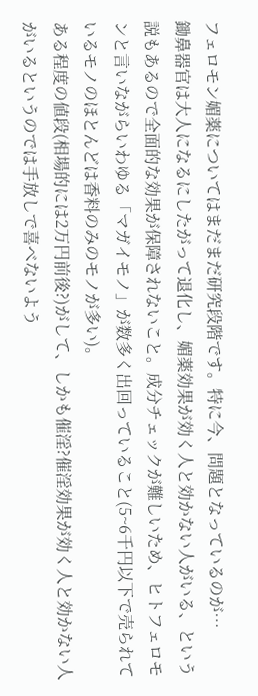フェロモン媚薬についてはまだまだ研究段階です。特に今、問題となっているのが…
鋤鼻器官は大人になるにしたがって退化し、媚薬効果が効く人と効かない人がいる、という説もあるので全面的な効果が保障されないこと。成分チェックが難しいため、ヒトフェロモンと言いながらいわゆる「マガイモノ」が数多く出回っていること(5~6千円以下で売られているモノのほとんどは香料のみのモノが多い)。
ある程度の値段(相場的には2万円前後?)がして、しかも催淫?催淫効果が効く人と効かない人がいるというのでは手放しで喜べないよう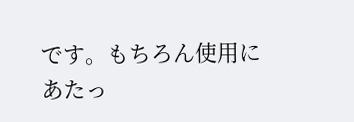です。もちろん使用にあたっ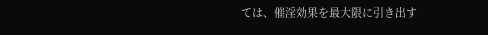ては、催淫効果を最大限に引き出す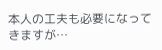本人の工夫も必要になってきますが…